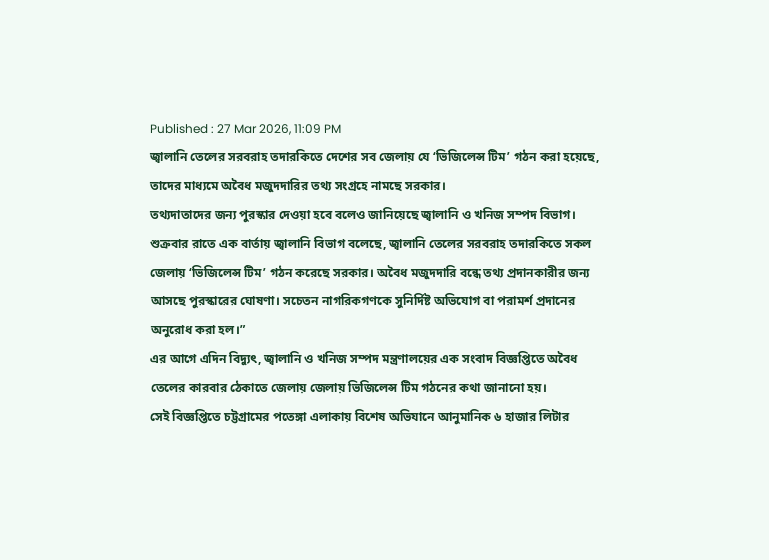Published : 27 Mar 2026, 11:09 PM
জ্বালানি তেলের সরবরাহ তদারকিতে দেশের সব জেলায় যে ‘ভিজিলেন্স টিম’ গঠন করা হয়েছে, তাদের মাধ্যমে অবৈধ মজুদদারির তথ্য সংগ্রহে নামছে সরকার।
তথ্যদাতাদের জন্য পুরস্কার দেওয়া হবে বলেও জানিয়েছে জ্বালানি ও খনিজ সম্পদ বিভাগ।
শুক্রবার রাতে এক বার্তায় জ্বালানি বিভাগ বলেছে, জ্বালানি তেলের সরবরাহ তদারকিতে সকল জেলায় ‘ভিজিলেন্স টিম’ গঠন করেছে সরকার। অবৈধ মজুদদারি বন্ধে তথ্য প্রদানকারীর জন্য আসছে পুরস্কারের ঘোষণা। সচেতন নাগরিকগণকে সুনির্দিষ্ট অভিযোগ বা পরামর্শ প্রদানের অনুরোধ করা হল।”
এর আগে এদিন বিদ্যুৎ, জ্বালানি ও খনিজ সম্পদ মন্ত্রণালয়ের এক সংবাদ বিজ্ঞপ্তিতে অবৈধ তেলের কারবার ঠেকাতে জেলায় জেলায় ভিজিলেন্স টিম গঠনের কথা জানানো হয়।
সেই বিজ্ঞপ্তিতে চট্টগ্রামের পতেঙ্গা এলাকায় বিশেষ অভিযানে আনুমানিক ৬ হাজার লিটার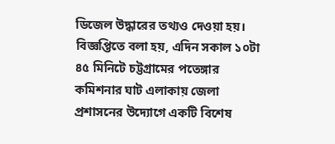ডিজেল উদ্ধারের তথ্যও দেওয়া হয়।
বিজ্ঞপ্তিতে বলা হয়, এদিন সকাল ১০টা ৪৫ মিনিটে চট্টগ্রামের পতেঙ্গার কমিশনার ঘাট এলাকায় জেলা প্রশাসনের উদ্যোগে একটি বিশেষ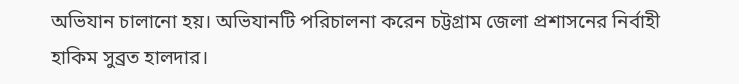অভিযান চালানো হয়। অভিযানটি পরিচালনা করেন চট্টগ্রাম জেলা প্রশাসনের নির্বাহী হাকিম সুব্রত হালদার।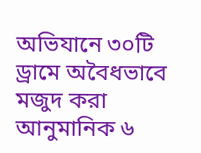অভিযানে ৩০টি ড্রামে অবৈধভাবে মজুদ করা আনুমানিক ৬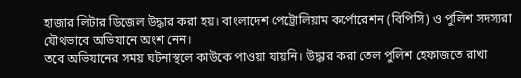হাজার লিটার ডিজেল উদ্ধার করা হয়। বাংলাদেশ পেট্রোলিয়াম কর্পোরেশন (বিপিসি) ও পুলিশ সদস্যরা যৌথভাবে অভিযানে অংশ নেন।
তবে অভিযানের সময় ঘটনাস্থলে কাউকে পাওয়া যায়নি। উদ্ধার করা তেল পুলিশ হেফাজতে রাখা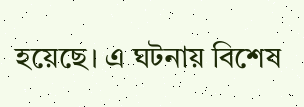হয়েছে। এ ঘটনায় বিশেষ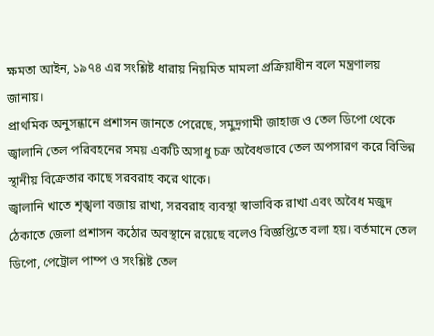ক্ষমতা আইন, ১৯৭৪ এর সংশ্লিষ্ট ধারায় নিয়মিত মামলা প্রক্রিয়াধীন বলে মন্ত্রণালয় জানায়।
প্রাথমিক অনুসন্ধানে প্রশাসন জানতে পেরেছে, সমুদ্রগামী জাহাজ ও তেল ডিপো থেকে জ্বালানি তেল পরিবহনের সময় একটি অসাধু চক্র অবৈধভাবে তেল অপসারণ করে বিভিন্ন স্থানীয় বিক্রেতার কাছে সরবরাহ করে থাকে।
জ্বালানি খাতে শৃঙ্খলা বজায় রাখা, সরবরাহ ব্যবস্থা স্বাভাবিক রাখা এবং অবৈধ মজুদ ঠেকাতে জেলা প্রশাসন কঠোর অবস্থানে রয়েছে বলেও বিজ্ঞপ্তিতে বলা হয়। বর্তমানে তেল ডিপো, পেট্রোল পাম্প ও সংশ্লিষ্ট তেল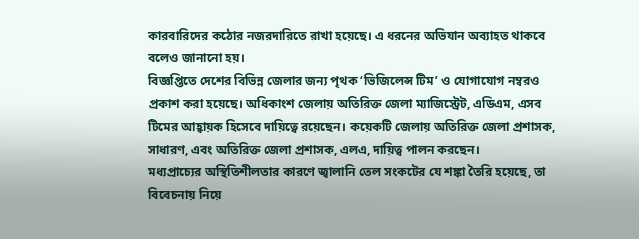কারবারিদের কঠোর নজরদারিতে রাখা হয়েছে। এ ধরনের অভিযান অব্যাহত থাকবে বলেও জানানো হয়।
বিজ্ঞপ্তিতে দেশের বিভিন্ন জেলার জন্য পৃথক ‘ভিজিলেন্স টিম’ ও যোগাযোগ নম্বরও প্রকাশ করা হয়েছে। অধিকাংশ জেলায় অতিরিক্ত জেলা ম্যাজিস্ট্রেট, এডিএম, এসব টিমের আহ্বায়ক হিসেবে দায়িত্বে রয়েছেন। কয়েকটি জেলায় অতিরিক্ত জেলা প্রশাসক, সাধারণ, এবং অতিরিক্ত জেলা প্রশাসক, এলএ, দায়িত্ব পালন করছেন।
মধ্যপ্রাচ্যের অস্থিতিশীলতার কারণে জ্বালানি তেল সংকটের যে শঙ্কা তৈরি হয়েছে, তা বিবেচনায় নিয়ে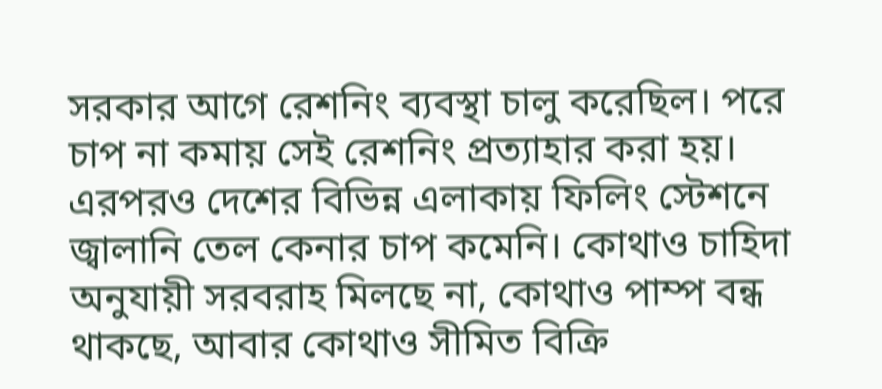সরকার আগে রেশনিং ব্যবস্থা চালু করেছিল। পরে চাপ না কমায় সেই রেশনিং প্রত্যাহার করা হয়। এরপরও দেশের বিভিন্ন এলাকায় ফিলিং স্টেশনে জ্বালানি তেল কেনার চাপ কমেনি। কোথাও চাহিদা অনুযায়ী সরবরাহ মিলছে না, কোথাও পাম্প বন্ধ থাকছে, আবার কোথাও সীমিত বিক্রি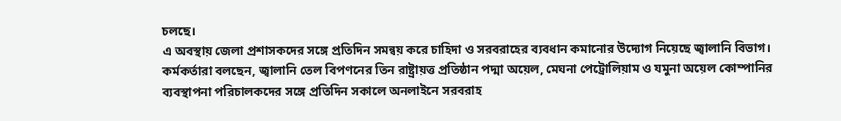চলছে।
এ অবস্থায় জেলা প্রশাসকদের সঙ্গে প্রতিদিন সমন্বয় করে চাহিদা ও সরবরাহের ব্যবধান কমানোর উদ্যোগ নিয়েছে জ্বালানি বিভাগ।
কর্মকর্তারা বলছেন, জ্বালানি তেল বিপণনের তিন রাষ্ট্রায়ত্ত প্রতিষ্ঠান পদ্মা অয়েল, মেঘনা পেট্রোলিয়াম ও যমুনা অয়েল কোম্পানির ব্যবস্থাপনা পরিচালকদের সঙ্গে প্রতিদিন সকালে অনলাইনে সরবরাহ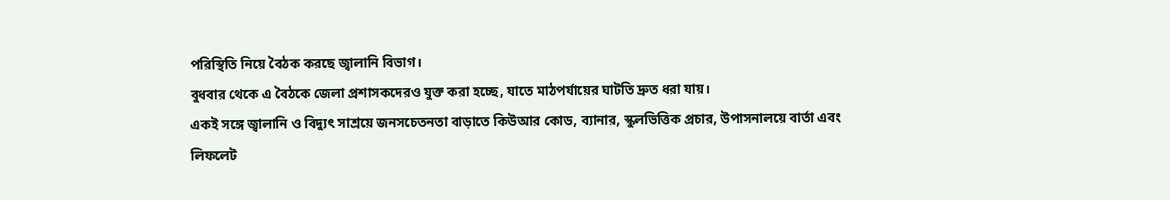পরিস্থিতি নিয়ে বৈঠক করছে জ্বালানি বিভাগ।
বুধবার থেকে এ বৈঠকে জেলা প্রশাসকদেরও যুক্ত করা হচ্ছে, যাতে মাঠপর্যায়ের ঘাটতি দ্রুত ধরা যায়।
একই সঙ্গে জ্বালানি ও বিদ্যুৎ সাশ্রয়ে জনসচেতনতা বাড়াতে কিউআর কোড, ব্যানার, স্কুলভিত্তিক প্রচার, উপাসনালয়ে বার্তা এবং লিফলেট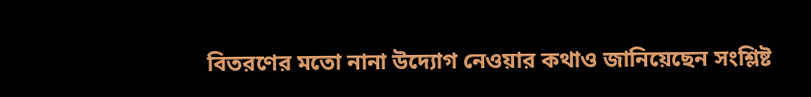বিতরণের মতো নানা উদ্যোগ নেওয়ার কথাও জানিয়েছেন সংশ্লিষ্ট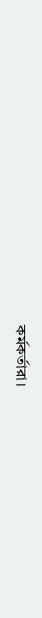কর্মকর্তারা।